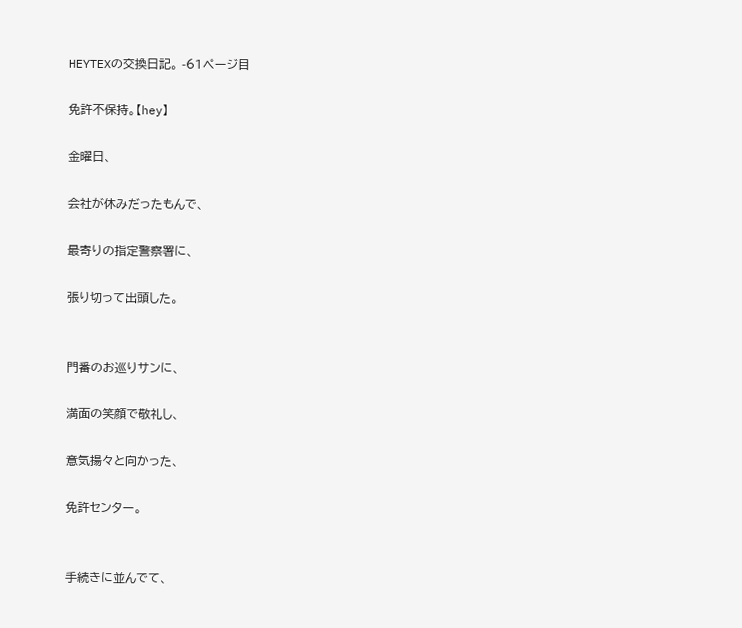HEYTEXの交換日記。 -61ページ目

免許不保持。【hey】

金曜日、

会社が休みだったもんで、

最寄りの指定警察署に、

張り切って出頭した。


門番のお巡りサンに、

満面の笑顔で敬礼し、

意気揚々と向かった、

免許センター。


手続きに並んでて、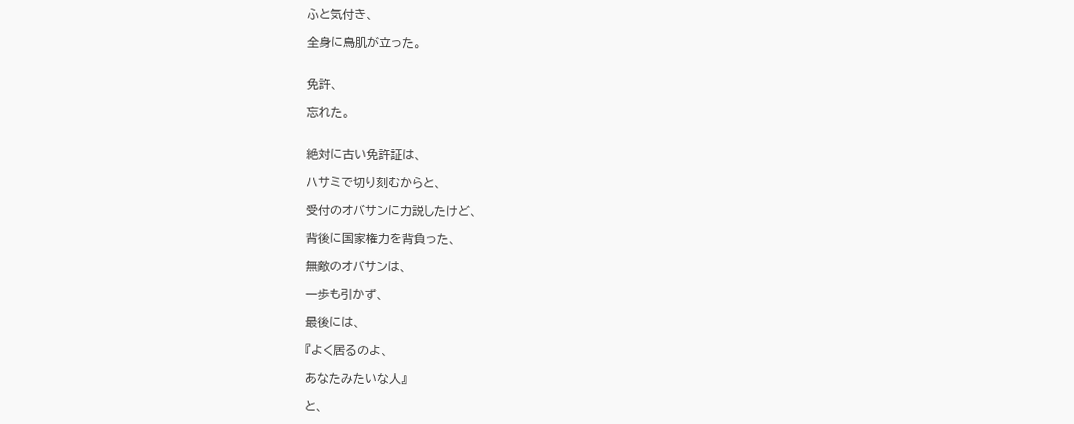ふと気付き、

全身に鳥肌が立った。


免許、

忘れた。


絶対に古い免許証は、

ハサミで切り刻むからと、

受付のオバサンに力説したけど、

背後に国家権力を背負った、

無敵のオバサンは、

一歩も引かず、

最後には、

『よく居るのよ、

あなたみたいな人』

と、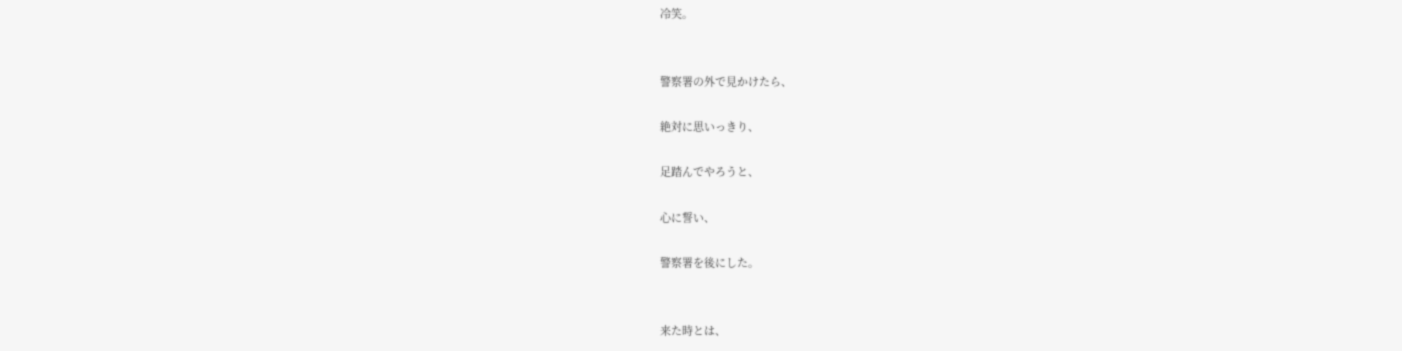冷笑。


警察署の外で見かけたら、

絶対に思いっきり、

足踏んでやろうと、

心に誓い、

警察署を後にした。


来た時とは、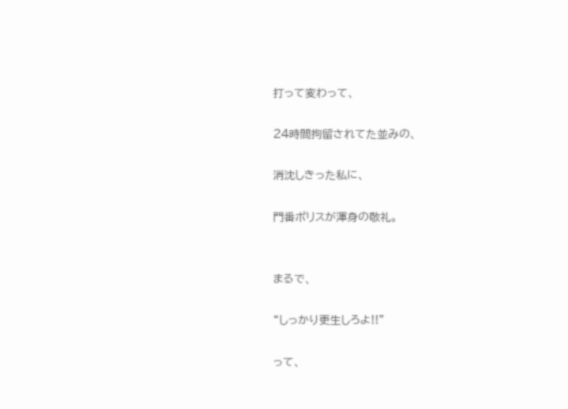打って変わって、

24時間拘留されてた並みの、

消沈しきった私に、

門番ポリスが渾身の敬礼。


まるで、

“しっかり更生しろよ!!”

って、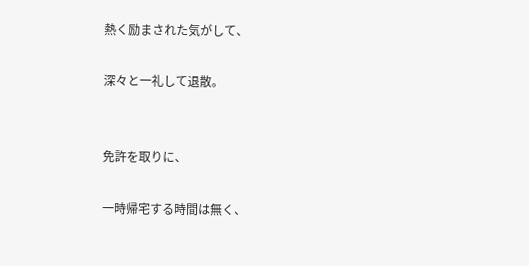熱く励まされた気がして、

深々と一礼して退散。


免許を取りに、

一時帰宅する時間は無く、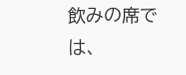飲みの席では、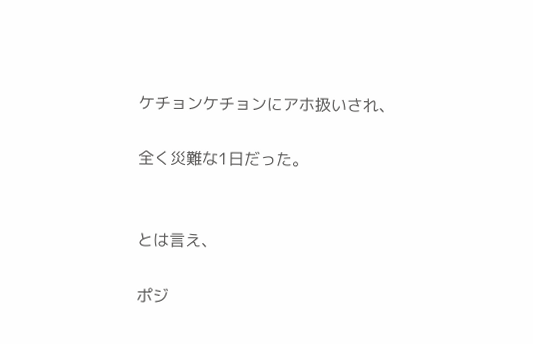ケチョンケチョンにアホ扱いされ、

全く災難な1日だった。


とは言え、

ポジ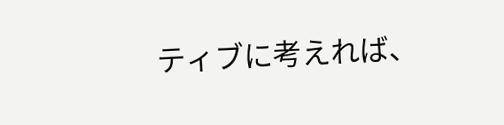ティブに考えれば、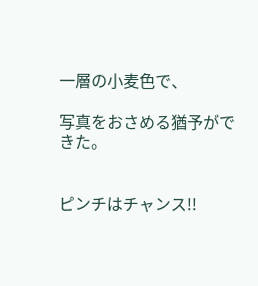一層の小麦色で、

写真をおさめる猶予ができた。


ピンチはチャンス!!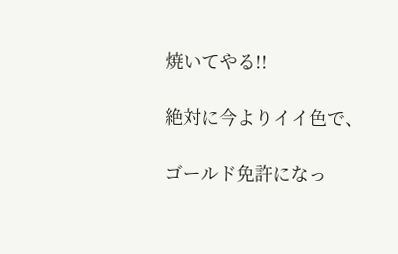焼いてやる!!

絶対に今よりイイ色で、

ゴールド免許になっ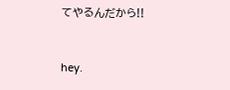てやるんだから!!


hey.